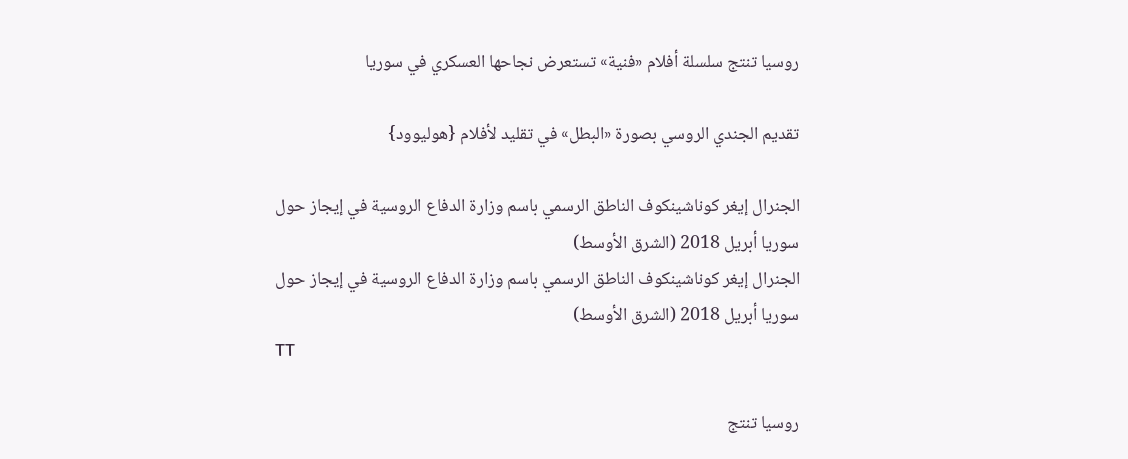روسيا تنتج سلسلة أفلام «فنية» تستعرض نجاحها العسكري في سوريا

تقديم الجندي الروسي بصورة «البطل» في تقليد لأفلام {هوليوود}

الجنرال إيغر كوناشينكوف الناطق الرسمي باسم وزارة الدفاع الروسية في إيجاز حول سوريا أبريل 2018 (الشرق الأوسط)
الجنرال إيغر كوناشينكوف الناطق الرسمي باسم وزارة الدفاع الروسية في إيجاز حول سوريا أبريل 2018 (الشرق الأوسط)
TT

روسيا تنتج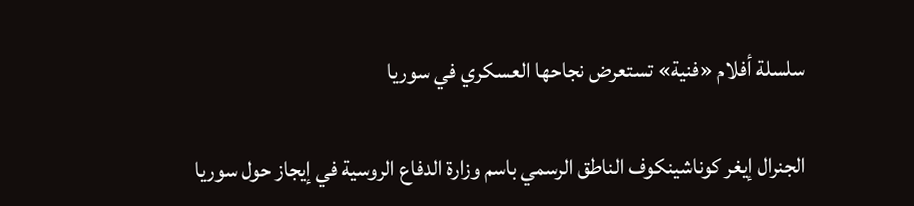سلسلة أفلام «فنية» تستعرض نجاحها العسكري في سوريا

الجنرال إيغر كوناشينكوف الناطق الرسمي باسم وزارة الدفاع الروسية في إيجاز حول سوريا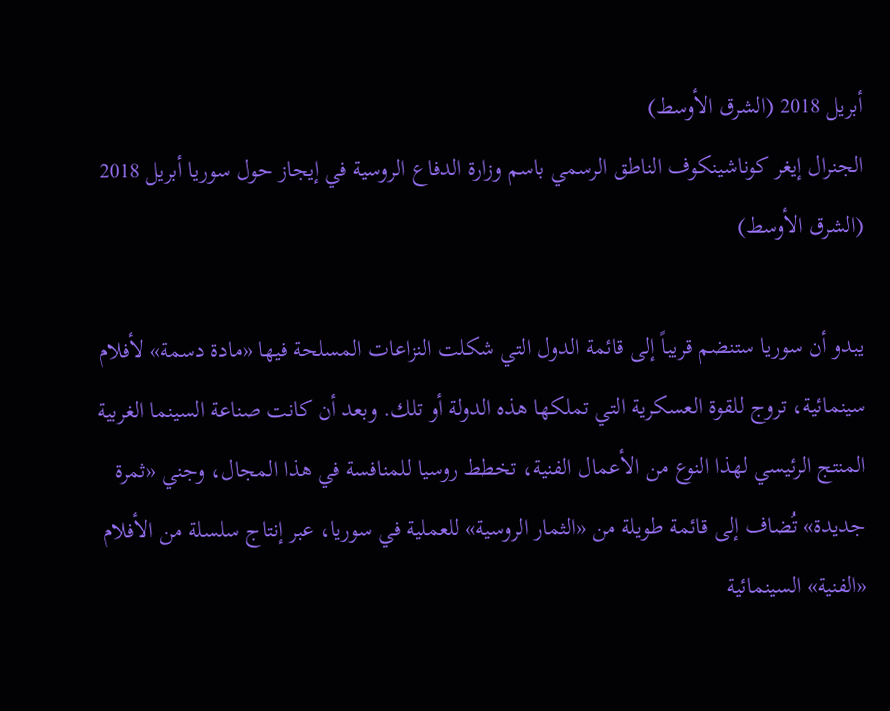أبريل 2018 (الشرق الأوسط)
الجنرال إيغر كوناشينكوف الناطق الرسمي باسم وزارة الدفاع الروسية في إيجاز حول سوريا أبريل 2018 (الشرق الأوسط)

يبدو أن سوريا ستنضم قريباً إلى قائمة الدول التي شكلت النزاعات المسلحة فيها «مادة دسمة» لأفلام سينمائية، تروج للقوة العسكرية التي تملكها هذه الدولة أو تلك. وبعد أن كانت صناعة السينما الغربية المنتج الرئيسي لهذا النوع من الأعمال الفنية، تخطط روسيا للمنافسة في هذا المجال، وجني «ثمرة جديدة» تُضاف إلى قائمة طويلة من «الثمار الروسية» للعملية في سوريا، عبر إنتاج سلسلة من الأفلام «الفنية» السينمائية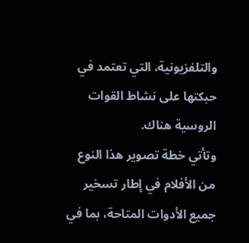والتلفزيونية، التي تعتمد في حبكتها على نشاط القوات الروسية هناك.
وتأتي خطة تصوير هذا النوع من الأفلام في إطار تسخير جميع الأدوات المتاحة، بما في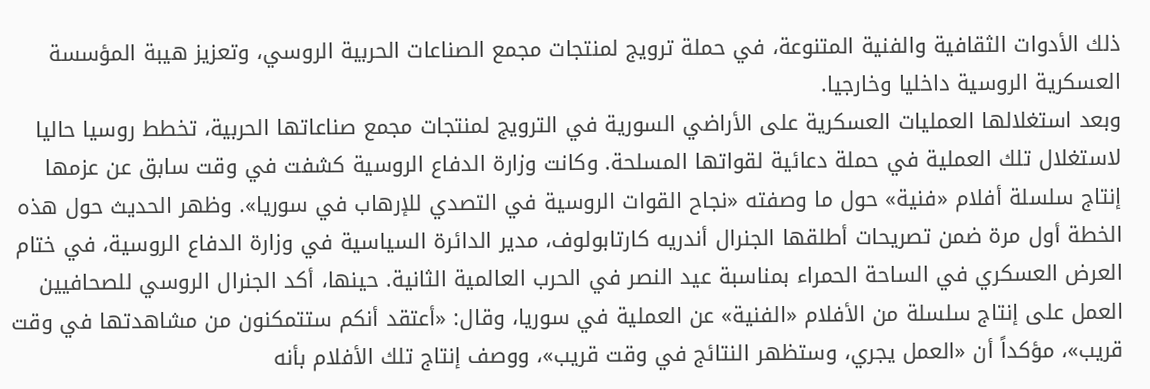ذلك الأدوات الثقافية والفنية المتنوعة، في حملة ترويج لمنتجات مجمع الصناعات الحربية الروسي، وتعزيز هيبة المؤسسة العسكرية الروسية داخليا وخارجيا.
وبعد استغلالها العمليات العسكرية على الأراضي السورية في الترويج لمنتجات مجمع صناعاتها الحربية، تخطط روسيا حاليا لاستغلال تلك العملية في حملة دعائية لقواتها المسلحة. وكانت وزارة الدفاع الروسية كشفت في وقت سابق عن عزمها إنتاج سلسلة أفلام «فنية» حول ما وصفته «نجاح القوات الروسية في التصدي للإرهاب في سوريا». وظهر الحديث حول هذه الخطة أول مرة ضمن تصريحات أطلقها الجنرال أندريه كارتابولوف، مدير الدائرة السياسية في وزارة الدفاع الروسية، في ختام العرض العسكري في الساحة الحمراء بمناسبة عيد النصر في الحرب العالمية الثانية. حينها، أكد الجنرال الروسي للصحافيين العمل على إنتاج سلسلة من الأفلام «الفنية» عن العملية في سوريا، وقال: «أعتقد أنكم ستتمكنون من مشاهدتها في وقت قريب»، مؤكداً أن «العمل يجري، وستظهر النتائج في وقت قريب»، ووصف إنتاج تلك الأفلام بأنه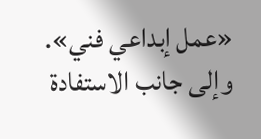«عمل إبداعي فني».
وإلى جانب الاستفادة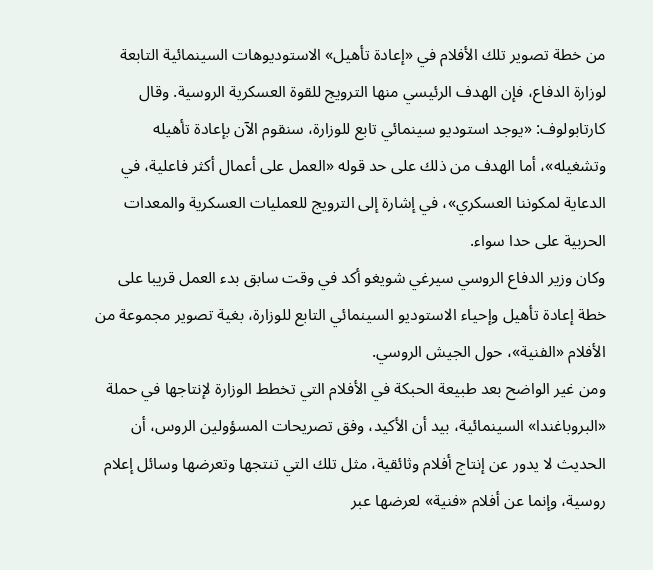من خطة تصوير تلك الأفلام في «إعادة تأهيل» الاستوديوهات السينمائية التابعة لوزارة الدفاع، فإن الهدف الرئيسي منها الترويج للقوة العسكرية الروسية. وقال كارتابولوف: «يوجد استوديو سينمائي تابع للوزارة، سنقوم الآن بإعادة تأهيله وتشغيله»، أما الهدف من ذلك على حد قوله «العمل على أعمال أكثر فاعلية، في الدعاية لمكوننا العسكري»، في إشارة إلى الترويج للعمليات العسكرية والمعدات الحربية على حدا سواء.
وكان وزير الدفاع الروسي سيرغي شويغو أكد في وقت سابق بدء العمل قريبا على خطة إعادة تأهيل وإحياء الاستوديو السينمائي التابع للوزارة، بغية تصوير مجموعة من الأفلام «الفنية»، حول الجيش الروسي.
ومن غير الواضح بعد طبيعة الحبكة في الأفلام التي تخطط الوزارة لإنتاجها في حملة «البروباغندا» السينمائية، بيد أن الأكيد، وفق تصريحات المسؤولين الروس، أن الحديث لا يدور عن إنتاج أفلام وثائقية، مثل تلك التي تنتجها وتعرضها وسائل إعلام روسية، وإنما عن أفلام «فنية» لعرضها عبر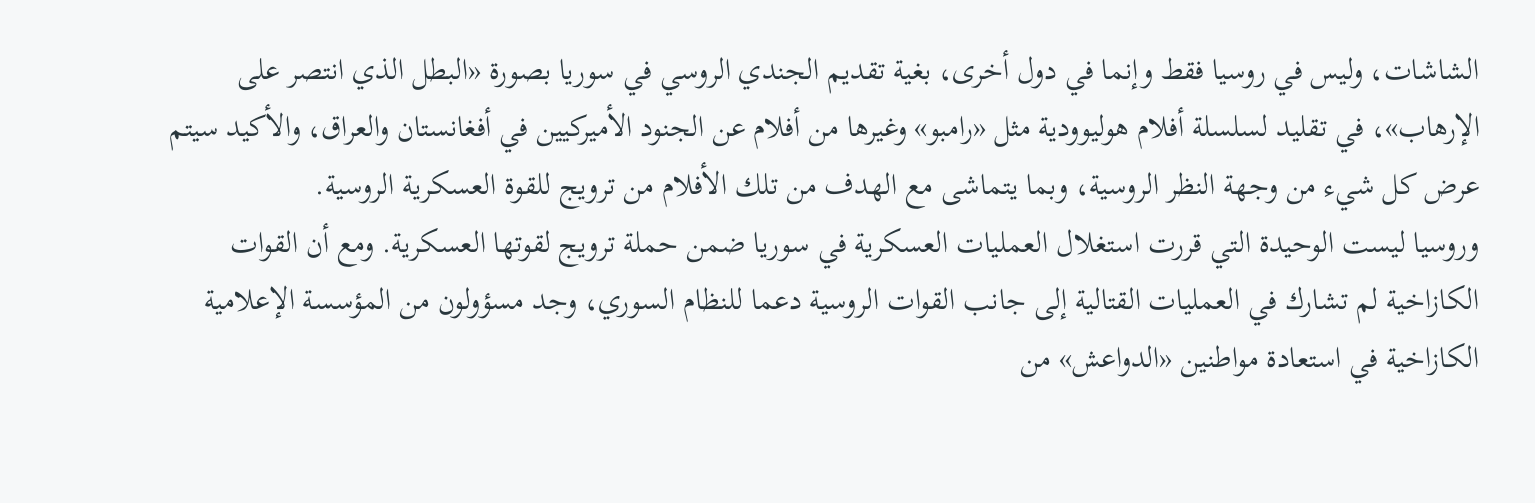الشاشات، وليس في روسيا فقط وإنما في دول أخرى، بغية تقديم الجندي الروسي في سوريا بصورة «البطل الذي انتصر على الإرهاب»، في تقليد لسلسلة أفلام هوليوودية مثل «رامبو» وغيرها من أفلام عن الجنود الأميركيين في أفغانستان والعراق، والأكيد سيتم عرض كل شيء من وجهة النظر الروسية، وبما يتماشى مع الهدف من تلك الأفلام من ترويج للقوة العسكرية الروسية.
وروسيا ليست الوحيدة التي قررت استغلال العمليات العسكرية في سوريا ضمن حملة ترويج لقوتها العسكرية. ومع أن القوات الكازاخية لم تشارك في العمليات القتالية إلى جانب القوات الروسية دعما للنظام السوري، وجد مسؤولون من المؤسسة الإعلامية الكازاخية في استعادة مواطنين «الدواعش» من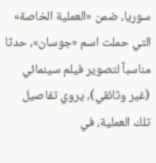سوريا، ضمن «العملية الخاصة» التي حملت اسم «جوسان»، حدثا مناسباً لتصوير فيلم سينمائي (غير وثائقي)، يروي تفاصيل تلك العملية، في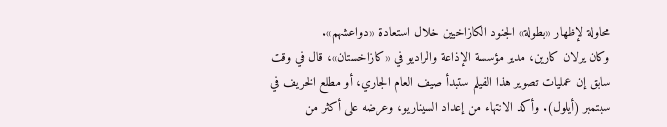محاولة لإظهار «بطولة» الجنود الكازاخيين خلال استعادة «دواعشهم».
وكان يرلان كارين، مدير مؤسسة الإذاعة والراديو في «كازاخستان»، قال في وقت سابق إن عمليات تصوير هذا الفيلم ستبدأ صيف العام الجاري، أو مطلع الخريف في سبتمبر (أيلول). وأكد الانتهاء من إعداد السيناريو، وعرضه على أكثر من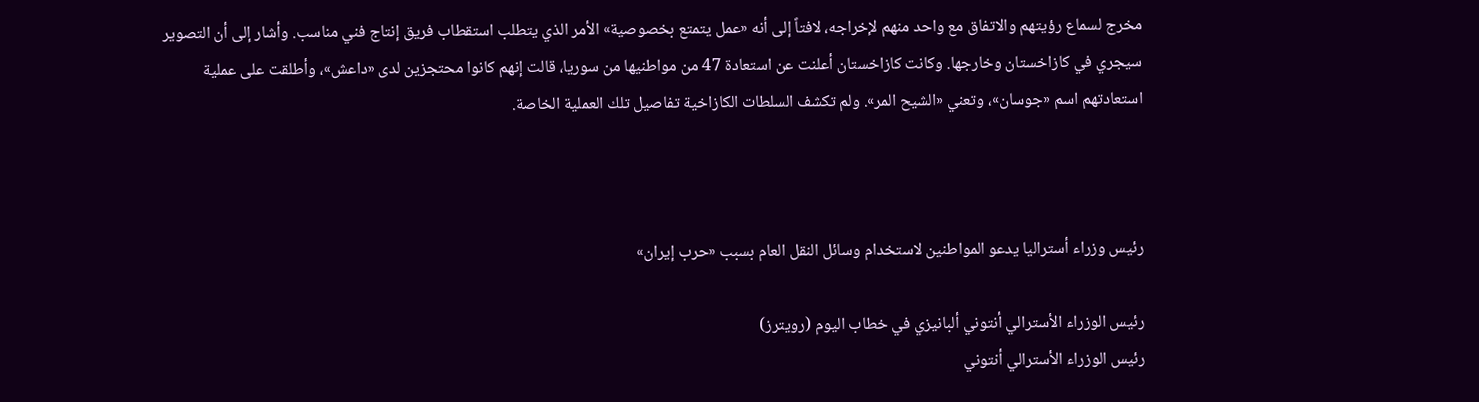مخرج لسماع رؤيتهم والاتفاق مع واحد منهم لإخراجه، لافتاً إلى أنه «عمل يتمتع بخصوصية» الأمر الذي يتطلب استقطاب فريق إنتاج فني مناسب. وأشار إلى أن التصوير سيجري في كازاخستان وخارجها. وكانت كازاخستان أعلنت عن استعادة 47 من مواطنيها من سوريا، قالت إنهم كانوا محتجزين لدى «داعش»، وأطلقت على عملية استعادتهم اسم «جوسان»، وتعني «الشيح المر». ولم تكشف السلطات الكازاخية تفاصيل تلك العملية الخاصة.



رئيس وزراء أستراليا يدعو المواطنين لاستخدام وسائل النقل العام بسبب «حرب إيران»

رئيس الوزراء الأسترالي أنتوني ألبانيزي في خطاب اليوم (رويترز)
رئيس الوزراء الأسترالي أنتوني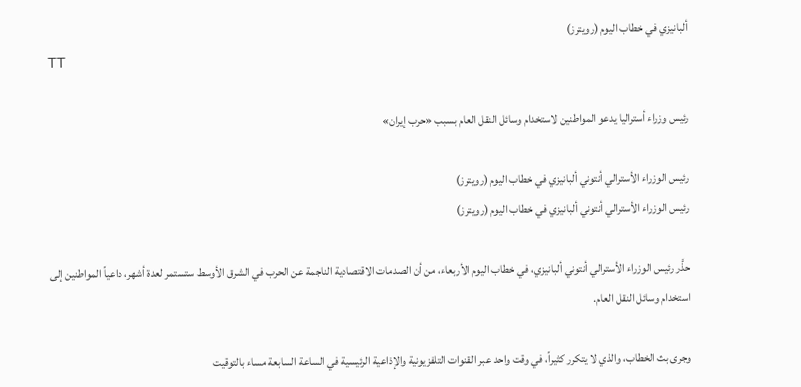ألبانيزي في خطاب اليوم (رويترز)
TT

رئيس وزراء أستراليا يدعو المواطنين لاستخدام وسائل النقل العام بسبب «حرب إيران»

رئيس الوزراء الأسترالي أنتوني ألبانيزي في خطاب اليوم (رويترز)
رئيس الوزراء الأسترالي أنتوني ألبانيزي في خطاب اليوم (رويترز)

حذَّر رئيس الوزراء الأسترالي أنتوني ألبانيزي، في خطاب اليوم الأربعاء، من أن الصدمات الاقتصادية الناجمة عن الحرب في الشرق الأوسط ستستمر لعدة أشهر، داعياً المواطنين إلى استخدام وسائل النقل العام.

وجرى بث الخطاب، والذي لا يتكرر كثيراً، في وقت واحد عبر القنوات التلفزيونية والإذاعية الرئيسية في الساعة السابعة مساء بالتوقيت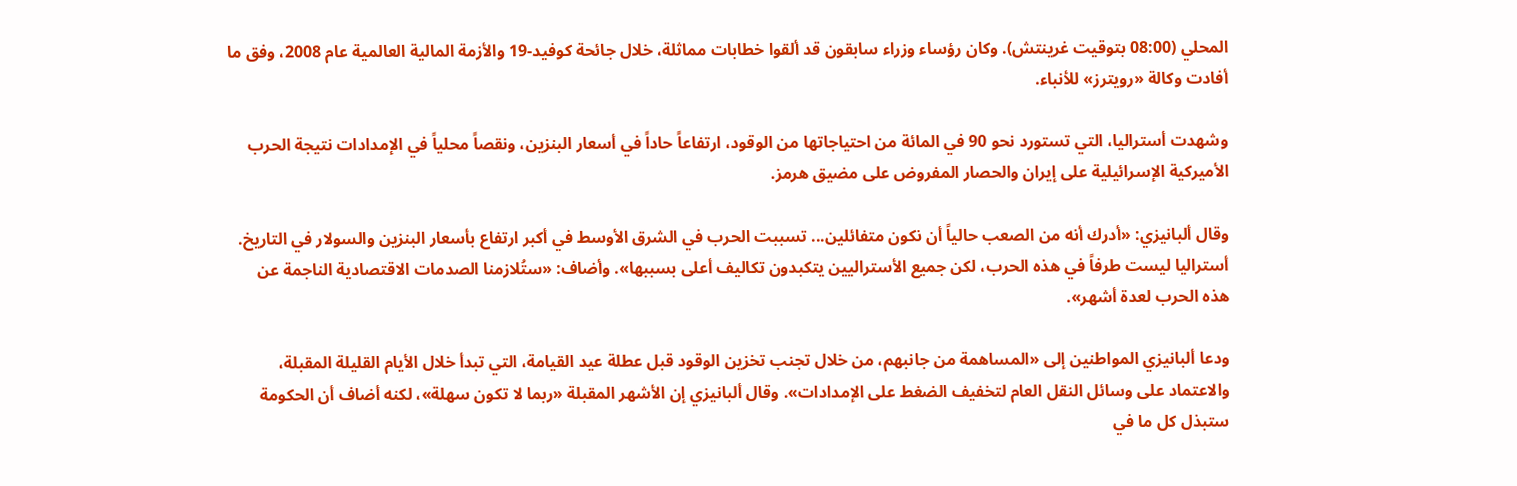المحلي (08:00 بتوقيت غرينتش). وكان رؤساء وزراء سابقون قد ألقوا خطابات مماثلة، خلال جائحة كوفيد-19 والأزمة المالية العالمية عام 2008، وفق ما أفادت وكالة «رويترز» للأنباء.

وشهدت أستراليا، التي تستورد نحو 90 في المائة من احتياجاتها من الوقود، ارتفاعاً حاداً في أسعار البنزين، ونقصاً محلياً في الإمدادات نتيجة الحرب الأميركية الإسرائيلية على إيران والحصار المفروض على مضيق هرمز.

وقال ألبانيزي: «أدرك أنه من الصعب حالياً أن نكون متفائلين... تسببت الحرب في الشرق الأوسط في أكبر ارتفاع بأسعار البنزين والسولار في التاريخ. أستراليا ليست طرفاً في هذه الحرب، لكن جميع الأستراليين يتكبدون تكاليف أعلى بسببها». وأضاف: «ستُلازمنا الصدمات الاقتصادية الناجمة عن هذه الحرب لعدة أشهر».

ودعا ألبانيزي المواطنين إلى «المساهمة من جانبهم، من خلال تجنب تخزين الوقود قبل عطلة عيد القيامة، التي تبدأ خلال الأيام القليلة المقبلة، والاعتماد على وسائل النقل العام لتخفيف الضغط على الإمدادات». وقال ألبانيزي إن الأشهر المقبلة «ربما لا تكون سهلة»، لكنه أضاف أن الحكومة ستبذل كل ما في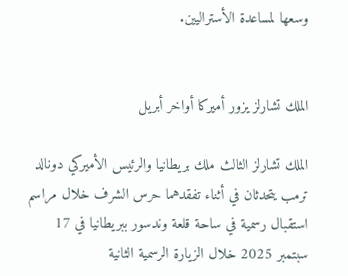وسعها لمساعدة الأستراليين.


الملك تشارلز يزور أميركا أواخر أبريل

الملك تشارلز الثالث ملك بريطانيا والرئيس الأميركي دونالد ترمب يتحدثان في أثناء تفقدهما حرس الشرف خلال مراسم استقبال رسمية في ساحة قلعة وندسور ببريطانيا في 17 سبتمبر 2025 خلال الزيارة الرسمية الثانية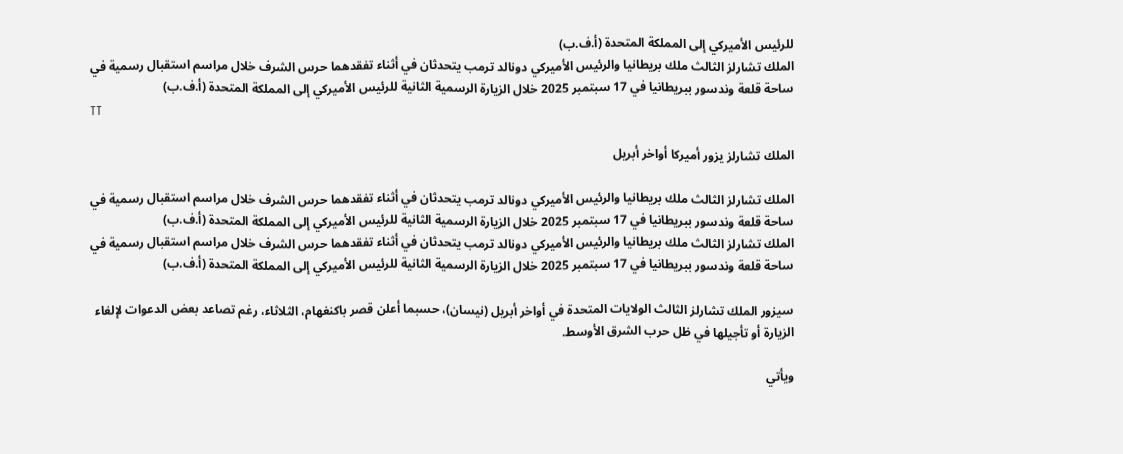للرئيس الأميركي إلى المملكة المتحدة (أ.ف.ب)
الملك تشارلز الثالث ملك بريطانيا والرئيس الأميركي دونالد ترمب يتحدثان في أثناء تفقدهما حرس الشرف خلال مراسم استقبال رسمية في ساحة قلعة وندسور ببريطانيا في 17 سبتمبر 2025 خلال الزيارة الرسمية الثانية للرئيس الأميركي إلى المملكة المتحدة (أ.ف.ب)
TT

الملك تشارلز يزور أميركا أواخر أبريل

الملك تشارلز الثالث ملك بريطانيا والرئيس الأميركي دونالد ترمب يتحدثان في أثناء تفقدهما حرس الشرف خلال مراسم استقبال رسمية في ساحة قلعة وندسور ببريطانيا في 17 سبتمبر 2025 خلال الزيارة الرسمية الثانية للرئيس الأميركي إلى المملكة المتحدة (أ.ف.ب)
الملك تشارلز الثالث ملك بريطانيا والرئيس الأميركي دونالد ترمب يتحدثان في أثناء تفقدهما حرس الشرف خلال مراسم استقبال رسمية في ساحة قلعة وندسور ببريطانيا في 17 سبتمبر 2025 خلال الزيارة الرسمية الثانية للرئيس الأميركي إلى المملكة المتحدة (أ.ف.ب)

سيزور الملك تشارلز الثالث الولايات المتحدة في أواخر أبريل (نيسان)، حسبما أعلن قصر باكنغهام، الثلاثاء، رغم تصاعد بعض الدعوات لإلغاء الزيارة أو تأجيلها في ظل حرب الشرق الأوسط.

ويأتي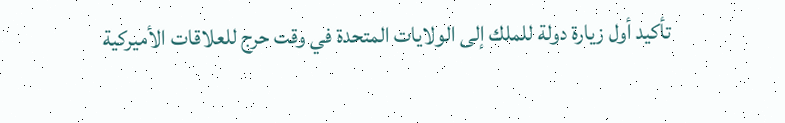تأكيد أول زيارة دولة للملك إلى الولايات المتحدة في وقت حرج للعلاقات الأميركية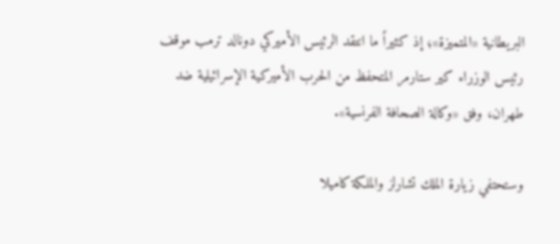البريطانية «المتميزة»؛ إذ كثيراً ما انتقد الرئيس الأميركي دونالد ترمب موقف رئيس الوزراء كير ستارمر المتحفظ من الحرب الأميركية الإسرائيلية ضد طهران، وفق «وكالة الصحافة الفرنسية».

وستحتفي زيارة الملك تشارلز والملكة كاميلا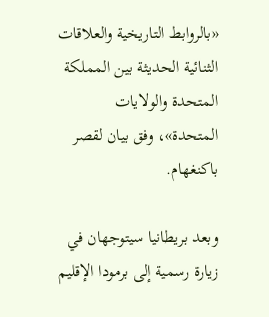«بالروابط التاريخية والعلاقات الثنائية الحديثة بين المملكة المتحدة والولايات المتحدة»، وفق بيان لقصر باكنغهام.

وبعد بريطانيا سيتوجهان في زيارة رسمية إلى برمودا الإقليم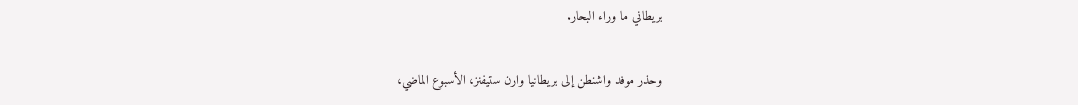بريطاني ما وراء البحار.

وحذر موفد واشنطن إلى بريطانيا وارن ستيفنز، الأسبوع الماضي،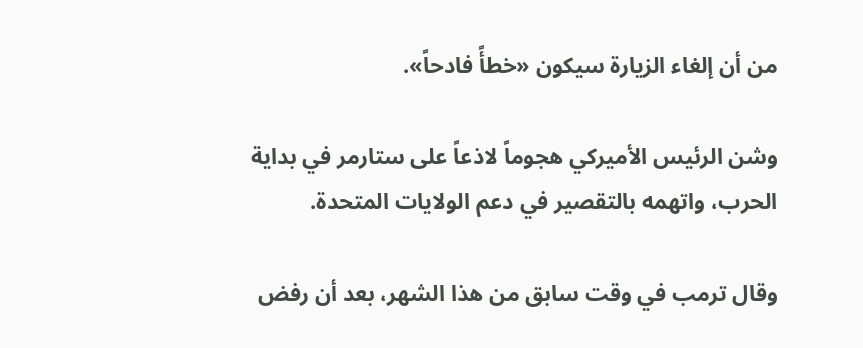من أن إلغاء الزيارة سيكون «خطأً فادحاً».

وشن الرئيس الأميركي هجوماً لاذعاً على ستارمر في بداية الحرب، واتهمه بالتقصير في دعم الولايات المتحدة.

وقال ترمب في وقت سابق من هذا الشهر، بعد أن رفض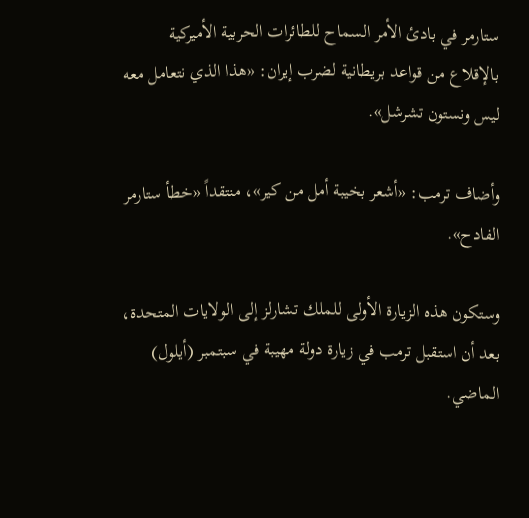ستارمر في بادئ الأمر السماح للطائرات الحربية الأميركية بالإقلاع من قواعد بريطانية لضرب إيران: «هذا الذي نتعامل معه ليس ونستون تشرشل».

وأضاف ترمب: «أشعر بخيبة أمل من كير»، منتقداً «خطأ ستارمر الفادح».

وستكون هذه الزيارة الأولى للملك تشارلز إلى الولايات المتحدة، بعد أن استقبل ترمب في زيارة دولة مهيبة في سبتمبر (أيلول) الماضي.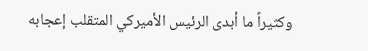وكثيراً ما أبدى الرئيس الأميركي المتقلب إعجابه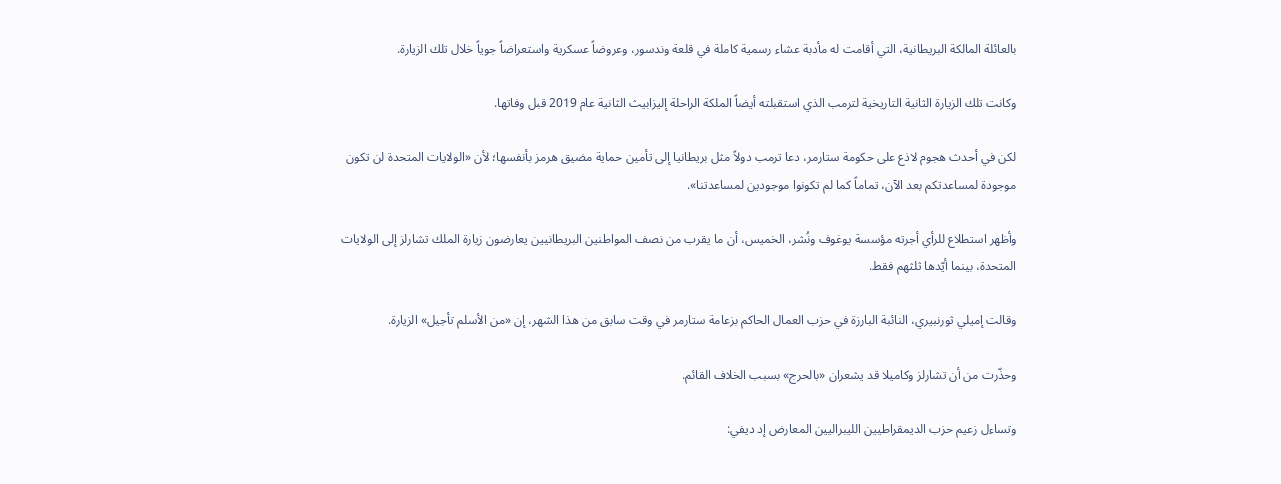بالعائلة المالكة البريطانية، التي أقامت له مأدبة عشاء رسمية كاملة في قلعة وندسور، وعروضاً عسكرية واستعراضاً جوياً خلال تلك الزيارة.

وكانت تلك الزيارة الثانية التاريخية لترمب الذي استقبلته أيضاً الملكة الراحلة إليزابيث الثانية عام 2019 قبل وفاتها.

لكن في أحدث هجوم لاذع على حكومة ستارمر، دعا ترمب دولاً مثل بريطانيا إلى تأمين حماية مضيق هرمز بأنفسها؛ لأن «الولايات المتحدة لن تكون موجودة لمساعدتكم بعد الآن، تماماً كما لم تكونوا موجودين لمساعدتنا».

وأظهر استطلاع للرأي أجرته مؤسسة يوغوف ونُشر، الخميس، أن ما يقرب من نصف المواطنين البريطانيين يعارضون زيارة الملك تشارلز إلى الولايات المتحدة، بينما أيّدها ثلثهم فقط.

وقالت إميلي ثورنبيري، النائبة البارزة في حزب العمال الحاكم بزعامة ستارمر في وقت سابق من هذا الشهر، إن «من الأسلم تأجيل» الزيارة.

وحذّرت من أن تشارلز وكاميلا قد يشعران «بالحرج» بسبب الخلاف القائم.

وتساءل زعيم حزب الديمقراطيين الليبراليين المعارض إد ديفي: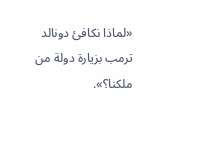«لماذا نكافئ دونالد ترمب بزيارة دولة من ملكنا؟».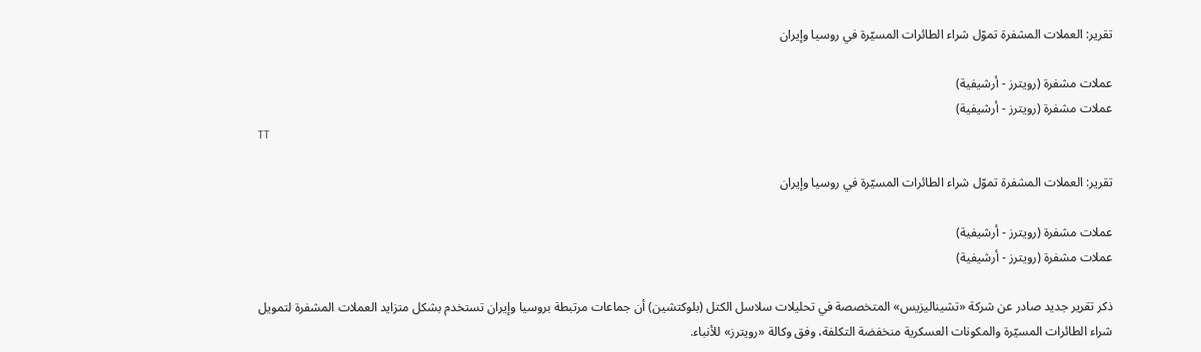تقرير: العملات المشفرة تموّل شراء الطائرات المسيّرة في روسيا وإيران

عملات مشفرة (رويترز - أرشيفية)
عملات مشفرة (رويترز - أرشيفية)
TT

تقرير: العملات المشفرة تموّل شراء الطائرات المسيّرة في روسيا وإيران

عملات مشفرة (رويترز - أرشيفية)
عملات مشفرة (رويترز - أرشيفية)

ذكر تقرير جديد صادر عن شركة «تشيناليزيس» المتخصصة في تحليلات سلاسل الكتل (بلوكتشين) أن جماعات مرتبطة بروسيا وإيران تستخدم بشكل متزايد العملات المشفرة لتمويل شراء الطائرات المسيّرة والمكونات العسكرية منخفضة التكلفة، وفق وكالة «رويترز» للأنباء.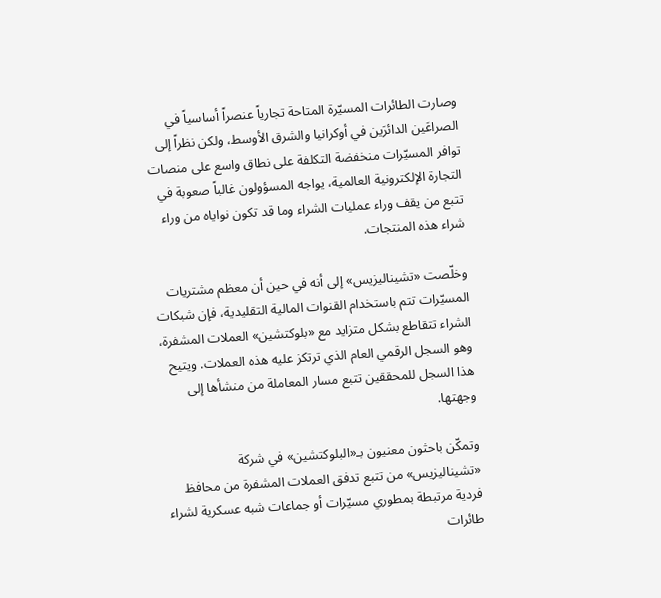وصارت الطائرات المسيّرة المتاحة تجارياً عنصراً أساسياً في الصراعَين الدائرَين في أوكرانيا والشرق الأوسط، ولكن نظراً إلى توافر المسيّرات منخفضة التكلفة على نطاق واسع على منصات التجارة الإلكترونية العالمية، يواجه المسؤولون غالباً صعوبة في تتبع من يقف وراء عمليات الشراء وما قد تكون نواياه من وراء شراء هذه المنتجات.

وخلّصت «تشيناليزيس» إلى أنه في حين أن معظم مشتريات المسيّرات تتم باستخدام القنوات المالية التقليدية، فإن شبكات الشراء تتقاطع بشكل متزايد مع «بلوكتشين» العملات المشفرة، وهو السجل الرقمي العام الذي ترتكز عليه هذه العملات. ويتيح هذا السجل للمحققين تتبع مسار المعاملة من منشأها إلى وجهتها.

وتمكّن باحثون معنيون بـ«البلوكتشين» في شركة «تشيناليزيس» من تتبع تدفق العملات المشفرة من محافظ فردية مرتبطة بمطوري مسيّرات أو جماعات شبه عسكرية لشراء طائرات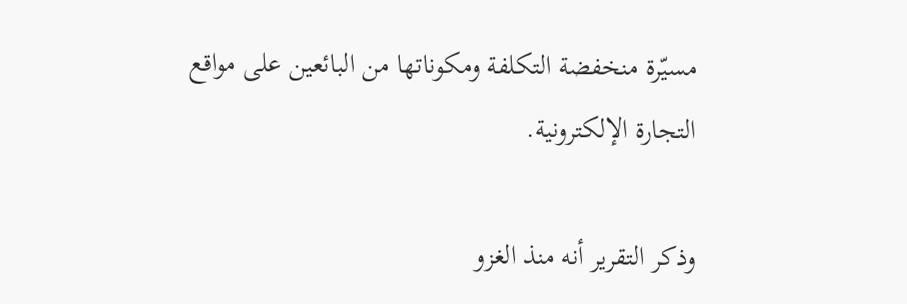مسيّرة منخفضة التكلفة ومكوناتها من البائعين على مواقع التجارة الإلكترونية.

وذكر التقرير أنه منذ الغزو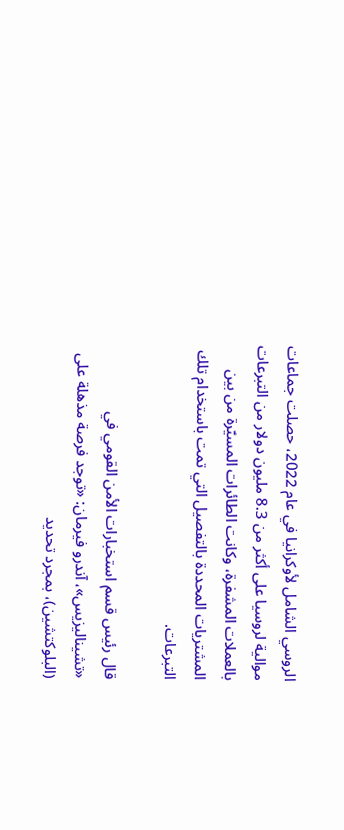الروسي الشامل لأوكرانيا في عام 2022، حصلت جماعات موالية لروسيا على أكثر من 8.3 مليون دولار من التبرعات بالعملات المشفرة، وكانت الطائرات المسيّرة من بين المشتريات المحددة بالتفصيل التي تمت باستخدام تلك التبرعات.

قال رئيس قسم استخبارات الأمن القومي في «تشيناليزيس»، آندرو فيرمان: «توجد فرصة مذهلة على (البلوكتشين)، بمجرد تحديد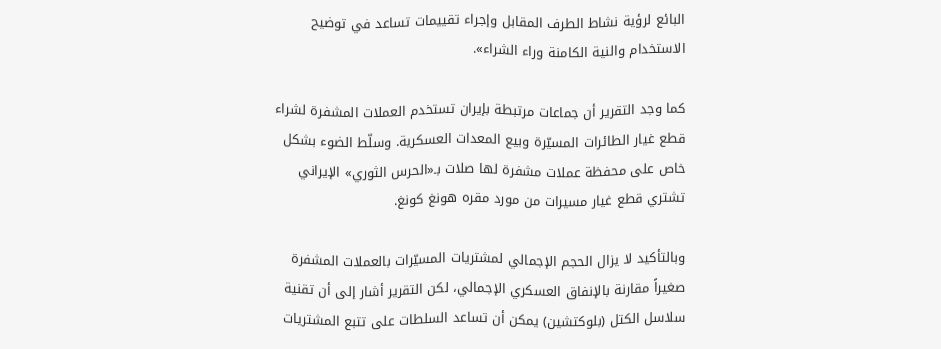البائع لرؤية نشاط الطرف المقابل وإجراء تقييمات تساعد في توضيح الاستخدام والنية الكامنة وراء الشراء».

كما وجد التقرير أن جماعات مرتبطة بإيران تستخدم العملات المشفرة لشراء قطع غيار الطائرات المسيّرة وبيع المعدات العسكرية. وسلّط الضوء بشكل خاص على محفظة عملات مشفرة لها صلات بـ«الحرس الثوري» الإيراني تشتري قطع غيار مسيرات من مورد مقره هونغ كونغ.

وبالتأكيد لا يزال الحجم الإجمالي لمشتريات المسيّرات بالعملات المشفرة صغيراً مقارنة بالإنفاق العسكري الإجمالي، لكن التقرير أشار إلى أن تقنية سلاسل الكتل (بلوكتشين) يمكن أن تساعد السلطات على تتبع المشتريات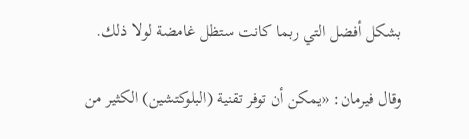بشكل أفضل التي ربما كانت ستظل غامضة لولا ذلك.

وقال فيرمان: «يمكن أن توفر تقنية (البلوكتشين) الكثير من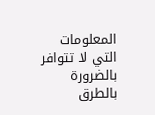المعلومات التي لا تتوافر بالضرورة بالطرق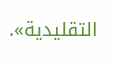التقليدية».